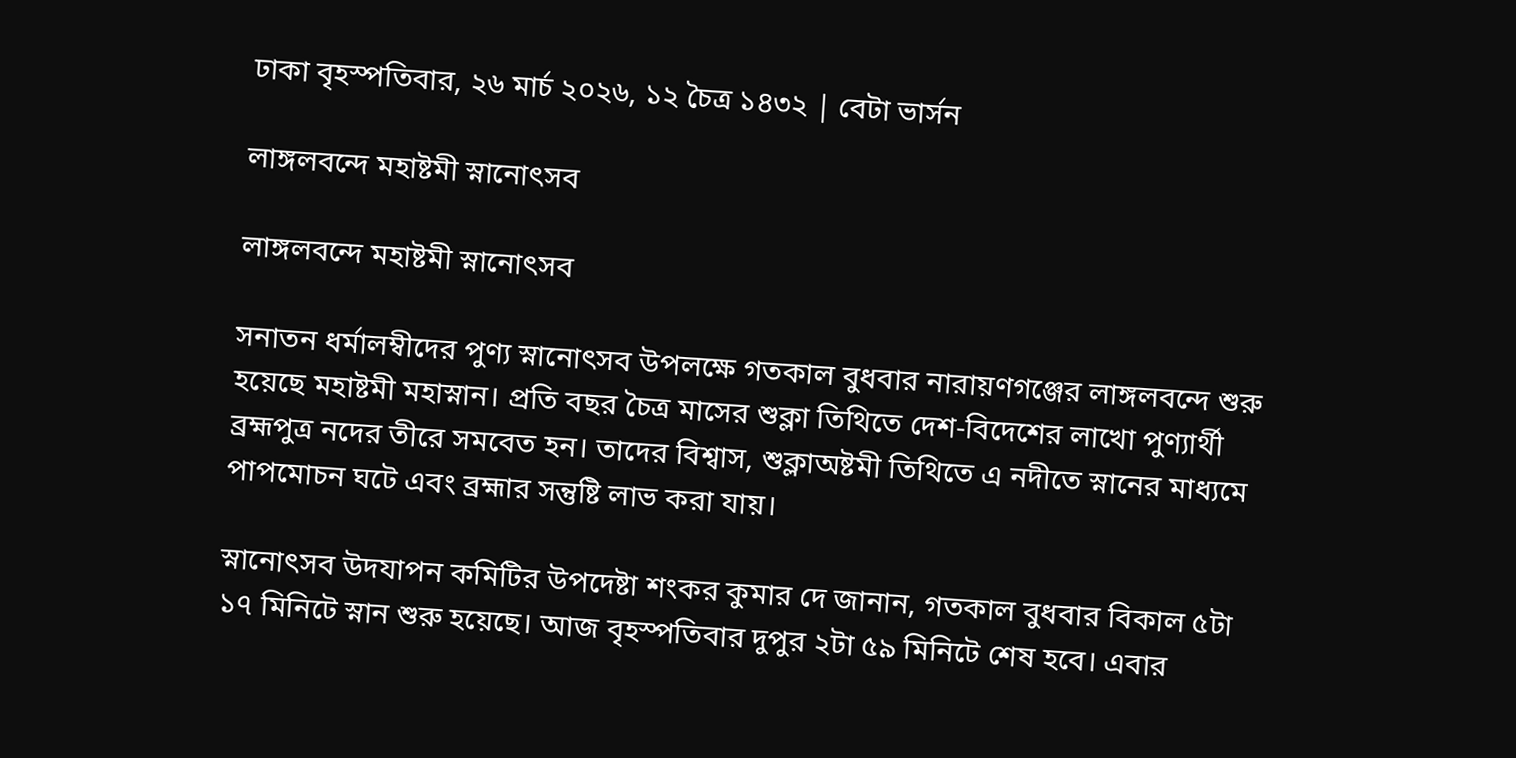ঢাকা বৃহস্পতিবার, ২৬ মার্চ ২০২৬, ১২ চৈত্র ১৪৩২ | বেটা ভার্সন

লাঙ্গলবন্দে মহাষ্টমী স্নানোৎসব

লাঙ্গলবন্দে মহাষ্টমী স্নানোৎসব

সনাতন ধর্মালম্বীদের পুণ্য স্নানোৎসব উপলক্ষে গতকাল বুধবার নারায়ণগঞ্জের লাঙ্গলবন্দে শুরু হয়েছে মহাষ্টমী মহাস্নান। প্রতি বছর চৈত্র মাসের শুক্লা তিথিতে দেশ-বিদেশের লাখো পুণ্যার্থী ব্রহ্মপুত্র নদের তীরে সমবেত হন। তাদের বিশ্বাস, শুক্লাঅষ্টমী তিথিতে এ নদীতে স্নানের মাধ্যমে পাপমোচন ঘটে এবং ব্রহ্মার সন্তুষ্টি লাভ করা যায়।

স্নানোৎসব উদযাপন কমিটির উপদেষ্টা শংকর কুমার দে জানান, গতকাল বুধবার বিকাল ৫টা ১৭ মিনিটে স্নান শুরু হয়েছে। আজ বৃহস্পতিবার দুপুর ২টা ৫৯ মিনিটে শেষ হবে। এবার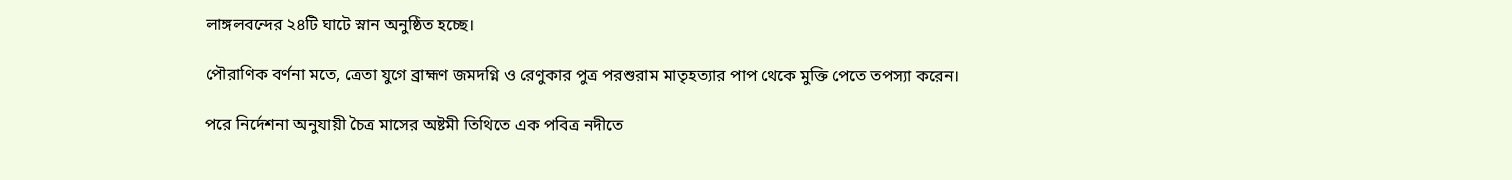লাঙ্গলবন্দের ২৪টি ঘাটে স্নান অনুষ্ঠিত হচ্ছে।

পৌরাণিক বর্ণনা মতে, ত্রেতা যুগে ব্রাহ্মণ জমদগ্নি ও রেণুকার পুত্র পরশুরাম মাতৃহত্যার পাপ থেকে মুক্তি পেতে তপস্যা করেন।

পরে নির্দেশনা অনুযায়ী চৈত্র মাসের অষ্টমী তিথিতে এক পবিত্র নদীতে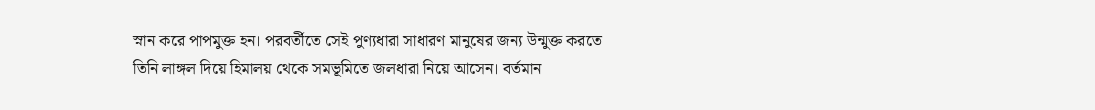স্নান করে পাপমুক্ত হন। পরবর্তীতে সেই পুণ্যধারা সাধারণ মানুষের জন্য উন্মুক্ত করতে তিনি লাঙ্গল দিয়ে হিমালয় থেকে সমভূমিতে জলধারা নিয়ে আসেন। বর্তমান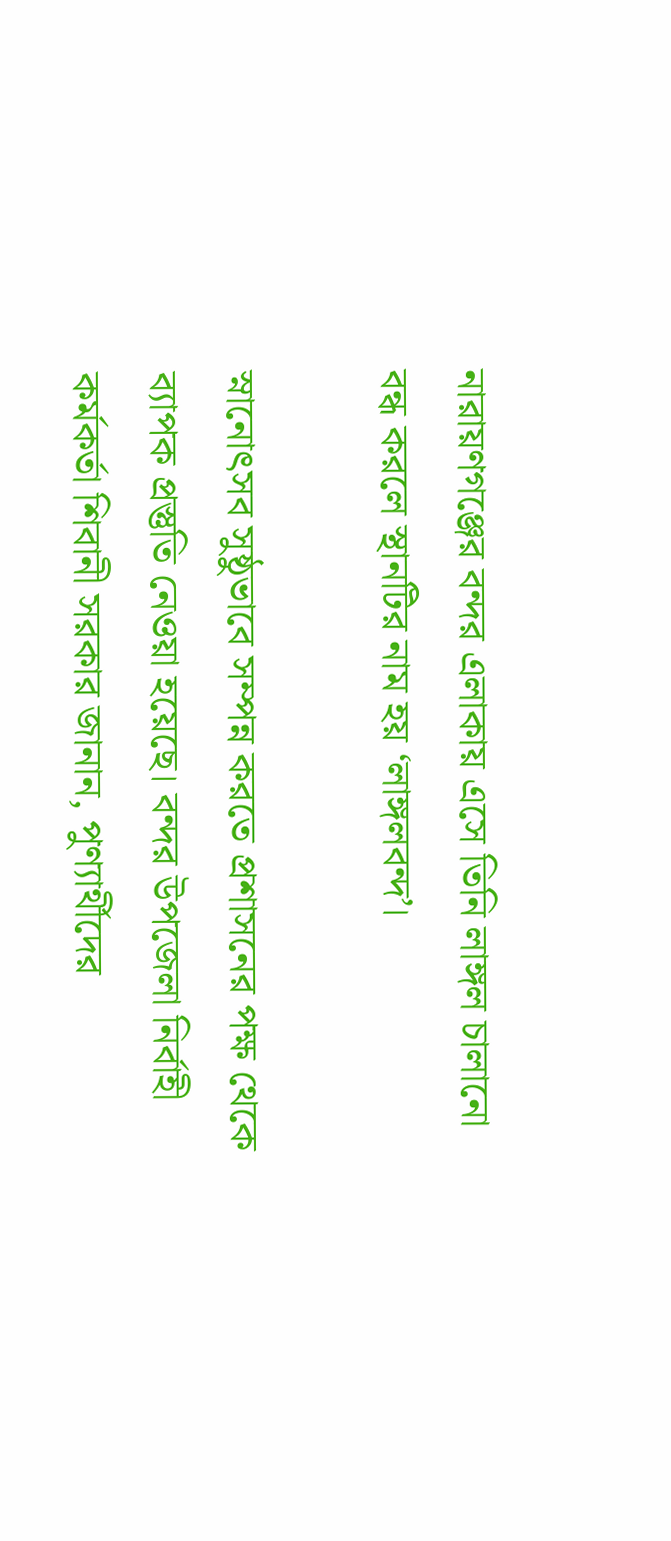নারায়ণগঞ্জের বন্দর এলাকায় এসে তিনি লাঙ্গল চালানো বন্ধ করলে স্থানটির নাম হয় ‘লাঙ্গলবন্দ’।

স্নানোৎসব সুষ্ঠুভাবে সম্পন্ন করতে প্রশাসনের পক্ষ থেকে ব্যাপক প্রস্তুতি নেওয়া হয়েছে। বন্দর উপজেলা নির্বাহী কর্মকর্তা শিবানী সরকার জানান, পুণ্যার্থীদের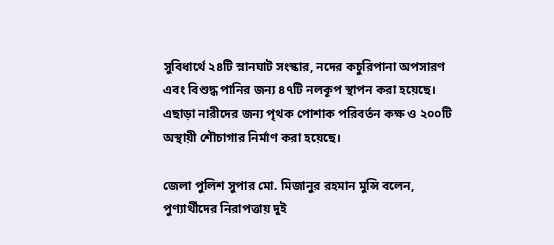সুবিধার্থে ২৪টি স্নানঘাট সংস্কার, নদের কচুরিপানা অপসারণ এবং বিশুদ্ধ পানির জন্য ৪৭টি নলকূপ স্থাপন করা হয়েছে। এছাড়া নারীদের জন্য পৃথক পোশাক পরিবর্তন কক্ষ ও ২০০টি অস্থায়ী শৌচাগার নির্মাণ করা হয়েছে।

জেলা পুলিশ সুপার মো. মিজানুর রহমান মুন্সি বলেন, পুণ্যার্থীদের নিরাপত্তায় দুই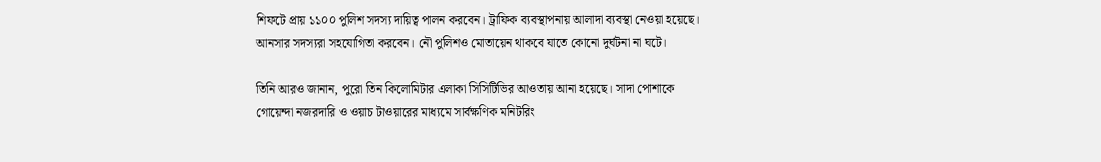শিফটে প্রায় ১১০০ পুলিশ সদস্য দায়িত্ব পালন করবেন। ট্রাফিক ব্যবস্থাপনায় আলাদা ব্যবস্থা নেওয়া হয়েছে। আনসার সদস্যরা সহযোগিতা করবেন। নৌ পুলিশও মোতায়েন থাকবে যাতে কোনো দুর্ঘটনা না ঘটে।

তিনি আরও জানান, পুরো তিন কিলোমিটার এলাকা সিসিটিভির আওতায় আনা হয়েছে। সাদা পোশাকে গোয়েন্দা নজরদারি ও ওয়াচ টাওয়ারের মাধ্যমে সার্বক্ষণিক মনিটরিং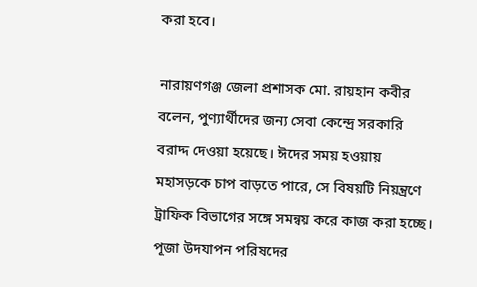করা হবে।

নারায়ণগঞ্জ জেলা প্রশাসক মো. রায়হান কবীর বলেন, পুণ্যার্থীদের জন্য সেবা কেন্দ্রে সরকারি বরাদ্দ দেওয়া হয়েছে। ঈদের সময় হওয়ায় মহাসড়কে চাপ বাড়তে পারে, সে বিষয়টি নিয়ন্ত্রণে ট্রাফিক বিভাগের সঙ্গে সমন্বয় করে কাজ করা হচ্ছে। পূজা উদযাপন পরিষদের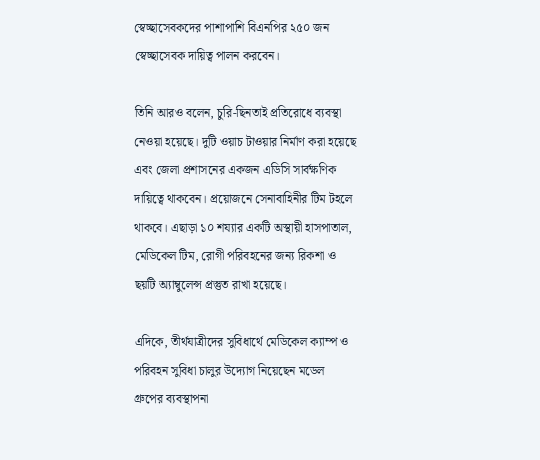স্বেচ্ছাসেবকদের পাশাপাশি বিএনপির ২৫০ জন স্বেচ্ছাসেবক দায়িত্ব পালন করবেন।

তিনি আরও বলেন, চুরি-ছিনতাই প্রতিরোধে ব্যবস্থা নেওয়া হয়েছে। দুটি ওয়াচ টাওয়ার নির্মাণ করা হয়েছে এবং জেলা প্রশাসনের একজন এডিসি সার্বক্ষণিক দায়িত্বে থাকবেন। প্রয়োজনে সেনাবাহিনীর টিম টহলে থাকবে। এছাড়া ১০ শয্যার একটি অস্থায়ী হাসপাতাল, মেডিকেল টিম, রোগী পরিবহনের জন্য রিকশা ও ছয়টি অ্যাম্বুলেন্স প্রস্তুত রাখা হয়েছে।

এদিকে, তীর্থযাত্রীদের সুবিধার্থে মেডিকেল ক্যাম্প ও পরিবহন সুবিধা চালুর উদ্যোগ নিয়েছেন মডেল গ্রুপের ব্যবস্থাপনা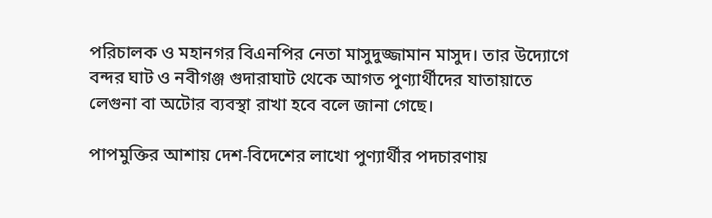পরিচালক ও মহানগর বিএনপির নেতা মাসুদুজ্জামান মাসুদ। তার উদ্যোগে বন্দর ঘাট ও নবীগঞ্জ গুদারাঘাট থেকে আগত পুণ্যার্থীদের যাতায়াতে লেগুনা বা অটোর ব্যবস্থা রাখা হবে বলে জানা গেছে।

পাপমুক্তির আশায় দেশ-বিদেশের লাখো পুণ্যার্থীর পদচারণায়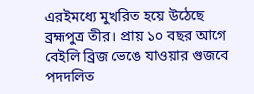এরইমধ্যে মুখরিত হয়ে উঠেছে ব্রহ্মপুত্র তীর। প্রায় ১০ বছর আগে বেইলি ব্রিজ ভেঙে যাওয়ার গুজবে পদদলিত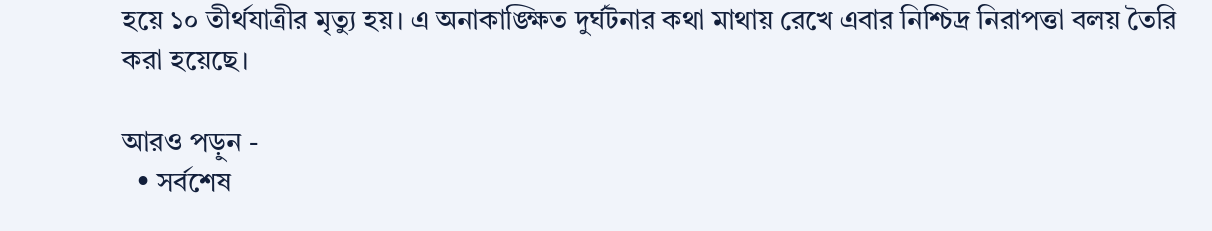হয়ে ১০ তীর্থযাত্রীর মৃত্যু হয়। এ অনাকাঙ্ক্ষিত দুর্ঘটনার কথা মাথায় রেখে এবার নিশ্চিদ্র নিরাপত্তা বলয় তৈরি করা হয়েছে।

আরও পড়ুন -
  • সর্বশেষ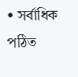• সর্বাধিক পঠিত